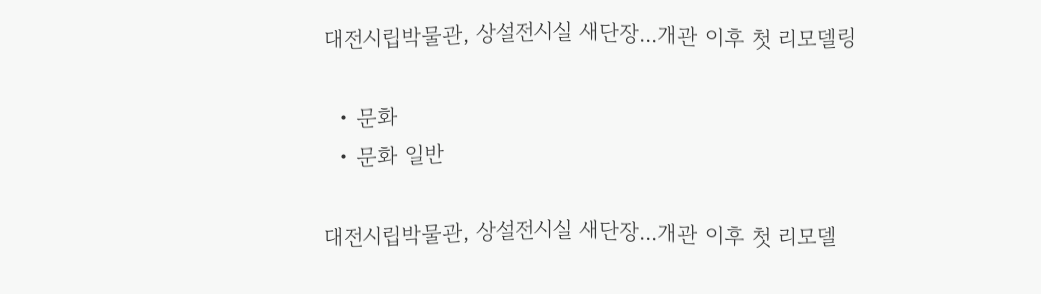대전시립박물관, 상설전시실 새단장...개관 이후 첫 리모델링

  • 문화
  • 문화 일반

대전시립박물관, 상설전시실 새단장...개관 이후 첫 리모델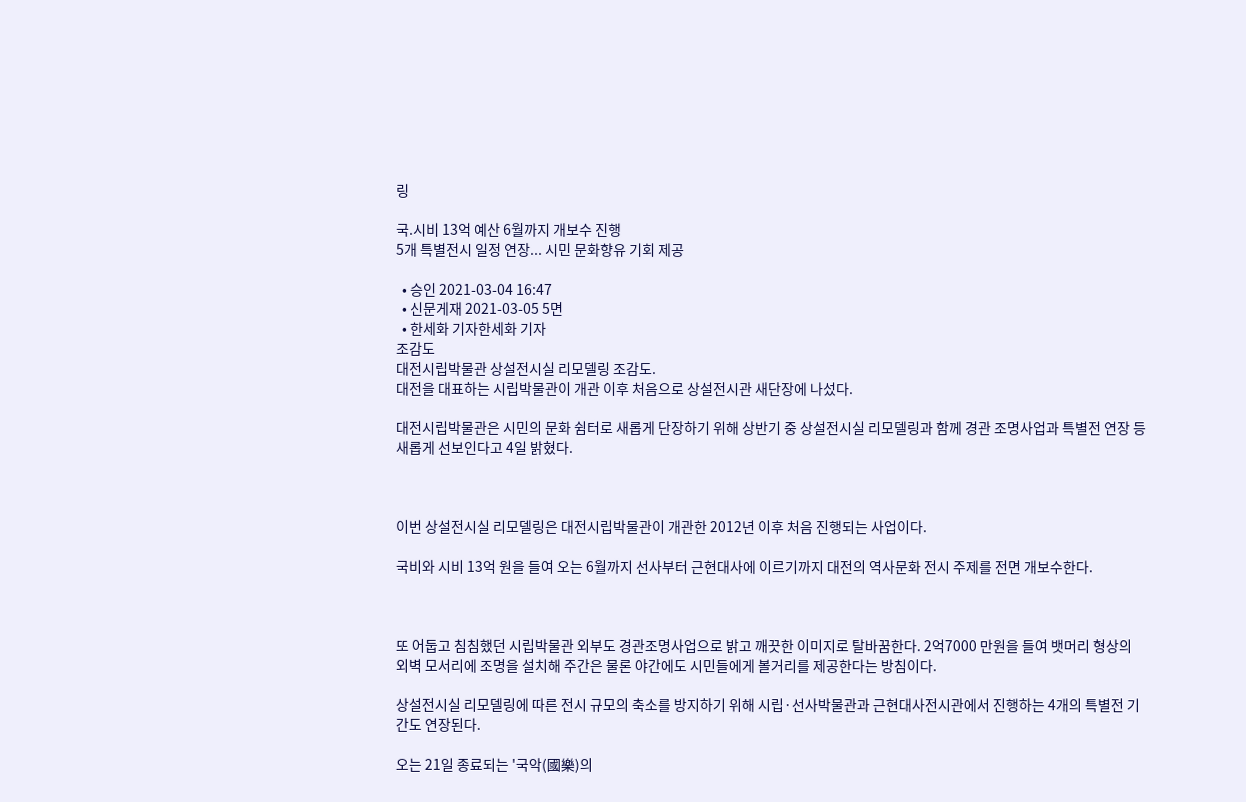링

국.시비 13억 예산 6월까지 개보수 진행
5개 특별전시 일정 연장... 시민 문화향유 기회 제공

  • 승인 2021-03-04 16:47
  • 신문게재 2021-03-05 5면
  • 한세화 기자한세화 기자
조감도
대전시립박물관 상설전시실 리모델링 조감도.
대전을 대표하는 시립박물관이 개관 이후 처음으로 상설전시관 새단장에 나섰다.

대전시립박물관은 시민의 문화 쉼터로 새롭게 단장하기 위해 상반기 중 상설전시실 리모델링과 함께 경관 조명사업과 특별전 연장 등 새롭게 선보인다고 4일 밝혔다.



이번 상설전시실 리모델링은 대전시립박물관이 개관한 2012년 이후 처음 진행되는 사업이다.

국비와 시비 13억 원을 들여 오는 6월까지 선사부터 근현대사에 이르기까지 대전의 역사문화 전시 주제를 전면 개보수한다.



또 어둡고 침침했던 시립박물관 외부도 경관조명사업으로 밝고 깨끗한 이미지로 탈바꿈한다. 2억7000 만원을 들여 뱃머리 형상의 외벽 모서리에 조명을 설치해 주간은 물론 야간에도 시민들에게 볼거리를 제공한다는 방침이다.

상설전시실 리모델링에 따른 전시 규모의 축소를 방지하기 위해 시립·선사박물관과 근현대사전시관에서 진행하는 4개의 특별전 기간도 연장된다.

오는 21일 종료되는 '국악(國樂)의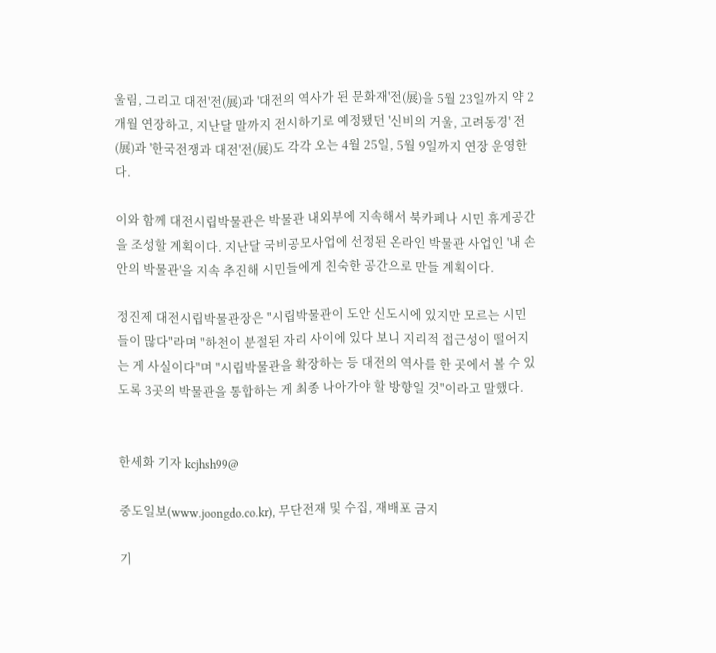울림, 그리고 대전'전(展)과 '대전의 역사가 된 문화재'전(展)을 5월 23일까지 약 2개월 연장하고, 지난달 말까지 전시하기로 예정됐던 '신비의 거울, 고려동경' 전(展)과 '한국전쟁과 대전'전(展)도 각각 오는 4월 25일, 5월 9일까지 연장 운영한다.

이와 함께 대전시립박물관은 박물관 내외부에 지속해서 북카페나 시민 휴게공간을 조성할 계획이다. 지난달 국비공모사업에 선정된 온라인 박물관 사업인 '내 손 안의 박물관'을 지속 추진해 시민들에게 친숙한 공간으로 만들 계획이다.

정진제 대전시립박물관장은 "시립박물관이 도안 신도시에 있지만 모르는 시민들이 많다"라며 "하천이 분절된 자리 사이에 있다 보니 지리적 접근성이 떨어지는 게 사실이다"며 "시립박물관을 확장하는 등 대전의 역사를 한 곳에서 볼 수 있도록 3곳의 박물관을 통합하는 게 최종 나아가야 할 방향일 것"이라고 말했다.


한세화 기자 kcjhsh99@

중도일보(www.joongdo.co.kr), 무단전재 및 수집, 재배포 금지

기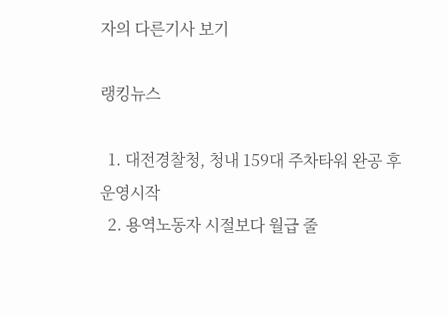자의 다른기사 보기

랭킹뉴스

  1. 대전경찰청, 청내 159대 주차타워 완공 후 운영시작
  2. 용역노동자 시절보다 월급 줄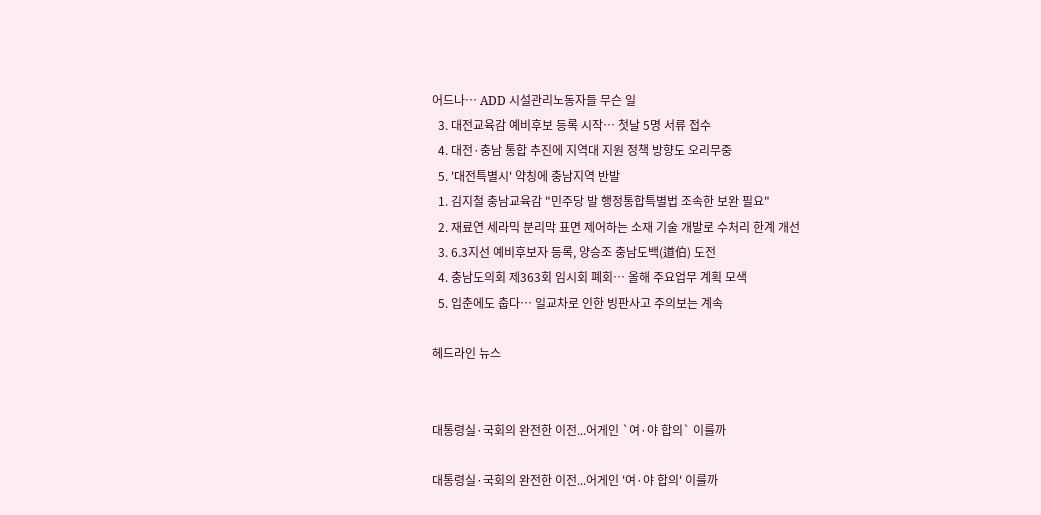어드나… ADD 시설관리노동자들 무슨 일
  3. 대전교육감 예비후보 등록 시작… 첫날 5명 서류 접수
  4. 대전·충남 통합 추진에 지역대 지원 정책 방향도 오리무중
  5. '대전특별시' 약칭에 충남지역 반발
  1. 김지철 충남교육감 "민주당 발 행정통합특별법 조속한 보완 필요"
  2. 재료연 세라믹 분리막 표면 제어하는 소재 기술 개발로 수처리 한계 개선
  3. 6.3지선 예비후보자 등록, 양승조 충남도백(道伯) 도전
  4. 충남도의회 제363회 임시회 폐회… 올해 주요업무 계획 모색
  5. 입춘에도 춥다… 일교차로 인한 빙판사고 주의보는 계속

헤드라인 뉴스


대통령실·국회의 완전한 이전...어게인 `여·야 합의` 이를까

대통령실·국회의 완전한 이전...어게인 '여·야 합의' 이를까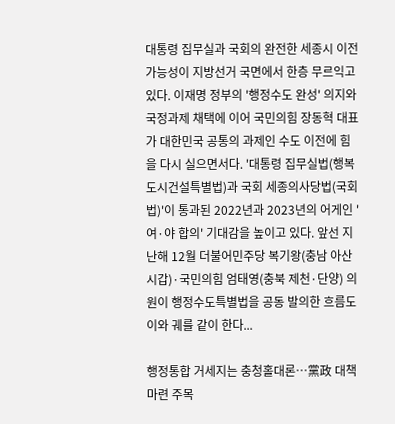대통령 집무실과 국회의 완전한 세종시 이전 가능성이 지방선거 국면에서 한층 무르익고 있다. 이재명 정부의 '행정수도 완성' 의지와 국정과제 채택에 이어 국민의힘 장동혁 대표가 대한민국 공통의 과제인 수도 이전에 힘을 다시 실으면서다. '대통령 집무실법(행복도시건설특별법)과 국회 세종의사당법(국회법)'이 통과된 2022년과 2023년의 어게인 '여·야 합의' 기대감을 높이고 있다. 앞선 지난해 12월 더불어민주당 복기왕(충남 아산시갑)·국민의힘 엄태영(충북 제천·단양) 의원이 행정수도특별법을 공동 발의한 흐름도 이와 궤를 같이 한다...

행정통합 거세지는 충청홀대론…黨政 대책마련 주목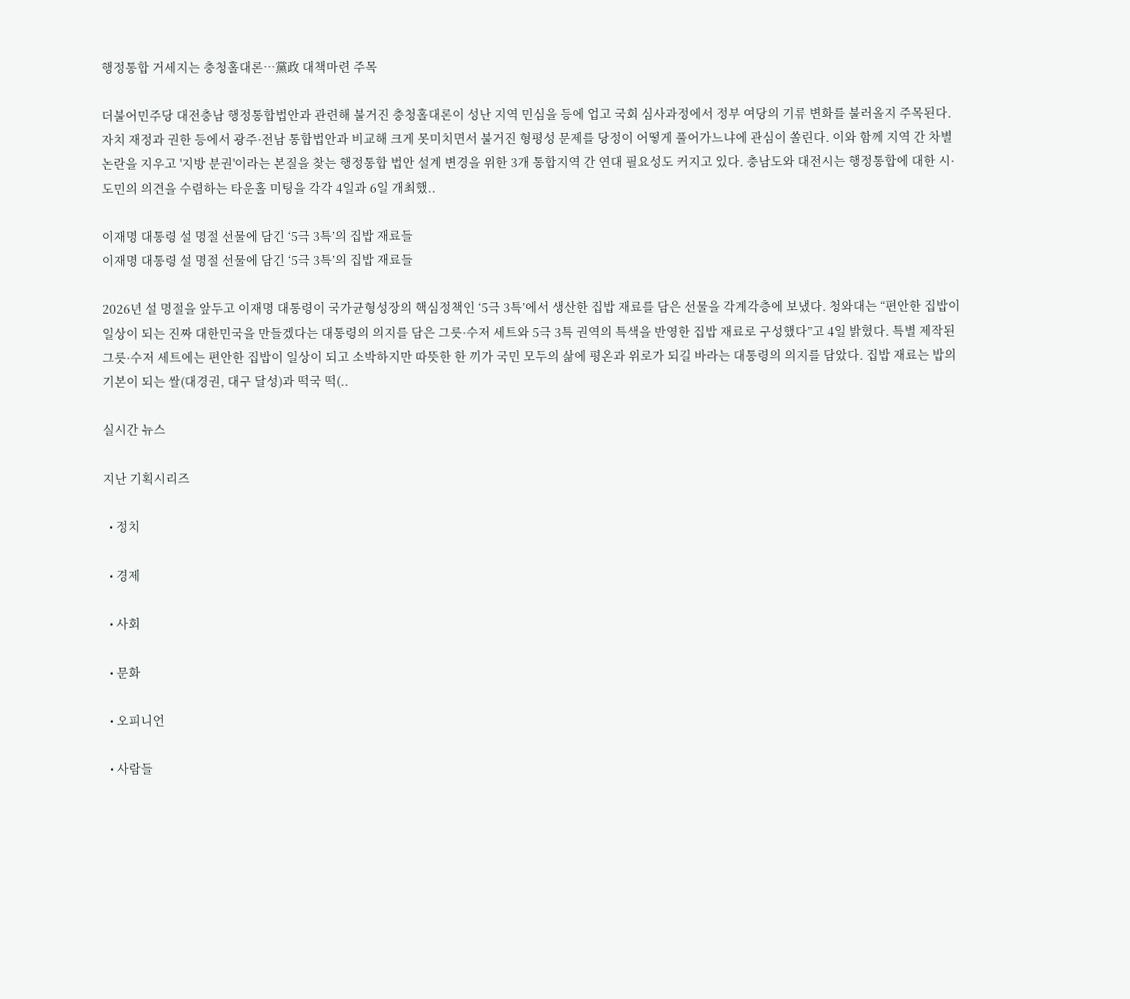행정통합 거세지는 충청홀대론…黨政 대책마련 주목

더불어민주당 대전충남 행정통합법안과 관련해 불거진 충청홀대론이 성난 지역 민심을 등에 업고 국회 심사과정에서 정부 여당의 기류 변화를 불러올지 주목된다. 자치 재정과 권한 등에서 광주·전남 통합법안과 비교해 크게 못미치면서 불거진 형평성 문제를 당정이 어떻게 풀어가느냐에 관심이 쏠린다. 이와 함께 지역 간 차별 논란을 지우고 '지방 분권'이라는 본질을 찾는 행정통합 법안 설계 변경을 위한 3개 통합지역 간 연대 필요성도 커지고 있다. 충남도와 대전시는 행정통합에 대한 시·도민의 의견을 수렴하는 타운홀 미팅을 각각 4일과 6일 개최했..

이재명 대통령 설 명절 선물에 담긴 ‘5극 3특’의 집밥 재료들
이재명 대통령 설 명절 선물에 담긴 ‘5극 3특’의 집밥 재료들

2026년 설 명절을 앞두고 이재명 대통령이 국가균형성장의 핵심정책인 ‘5극 3특’에서 생산한 집밥 재료를 담은 선물을 각계각층에 보냈다. 청와대는 “편안한 집밥이 일상이 되는 진짜 대한민국을 만들겠다는 대통령의 의지를 담은 그릇·수저 세트와 5극 3특 권역의 특색을 반영한 집밥 재료로 구성했다”고 4일 밝혔다. 특별 제작된 그릇·수저 세트에는 편안한 집밥이 일상이 되고 소박하지만 따뜻한 한 끼가 국민 모두의 삶에 평온과 위로가 되길 바라는 대통령의 의지를 담았다. 집밥 재료는 밥의 기본이 되는 쌀(대경권, 대구 달성)과 떡국 떡(..

실시간 뉴스

지난 기획시리즈

  • 정치

  • 경제

  • 사회

  • 문화

  • 오피니언

  • 사람들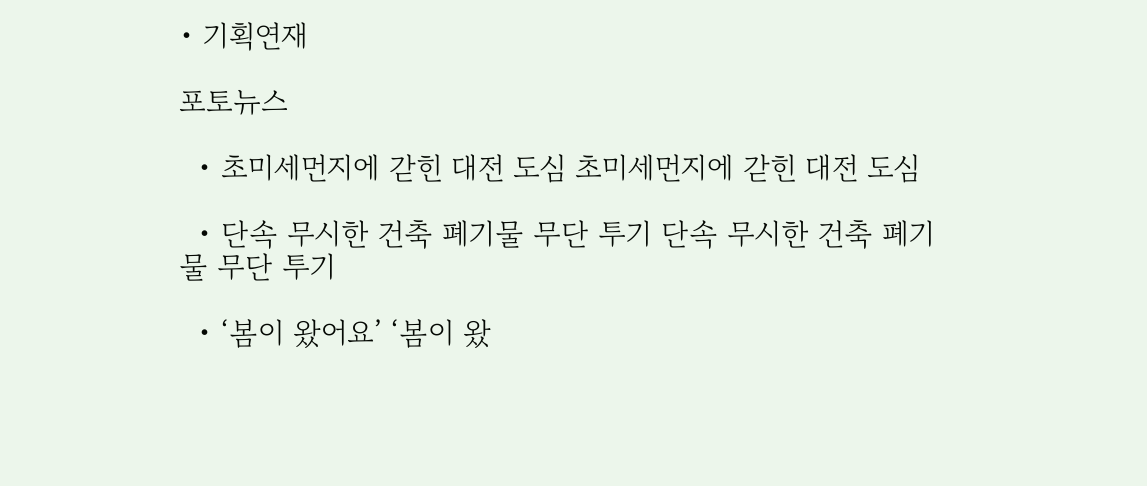• 기획연재

포토뉴스

  • 초미세먼지에 갇힌 대전 도심 초미세먼지에 갇힌 대전 도심

  • 단속 무시한 건축 폐기물 무단 투기 단속 무시한 건축 폐기물 무단 투기

  • ‘봄이 왔어요’ ‘봄이 왔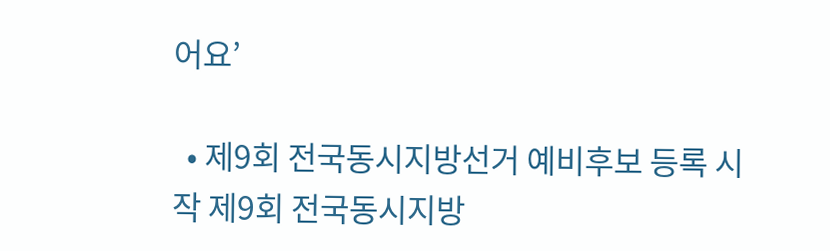어요’

  • 제9회 전국동시지방선거 예비후보 등록 시작 제9회 전국동시지방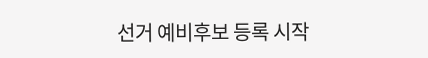선거 예비후보 등록 시작